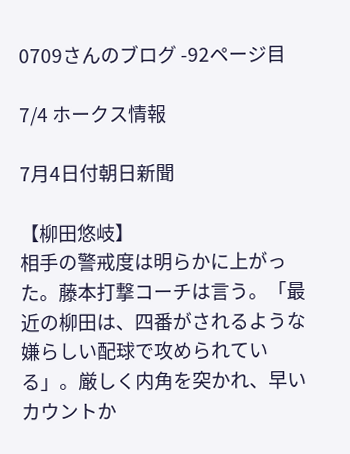0709さんのブログ -92ページ目

7/4 ホークス情報

7月4日付朝日新聞

【柳田悠岐】
相手の警戒度は明らかに上がった。藤本打撃コーチは言う。「最近の柳田は、四番がされるような嫌らしい配球で攻められている」。厳しく内角を突かれ、早いカウントか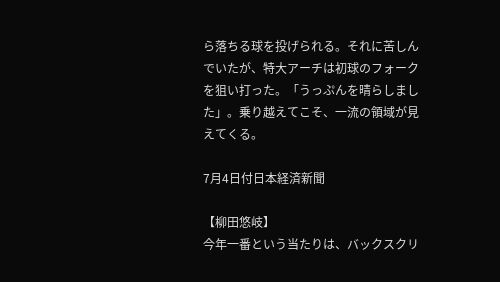ら落ちる球を投げられる。それに苦しんでいたが、特大アーチは初球のフォークを狙い打った。「うっぷんを晴らしました」。乗り越えてこそ、一流の領域が見えてくる。

7月4日付日本経済新聞

【柳田悠岐】
今年一番という当たりは、バックスクリ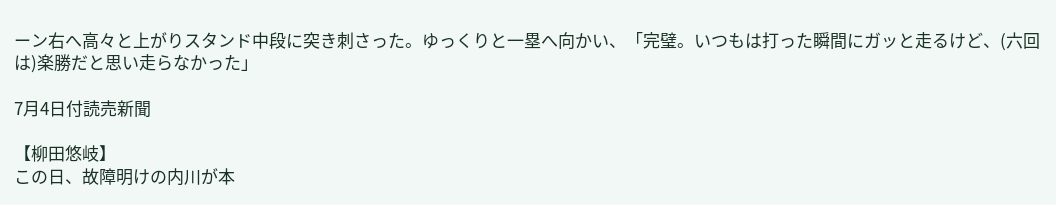ーン右へ高々と上がりスタンド中段に突き刺さった。ゆっくりと一塁へ向かい、「完璧。いつもは打った瞬間にガッと走るけど、(六回は)楽勝だと思い走らなかった」

7月4日付読売新聞

【柳田悠岐】
この日、故障明けの内川が本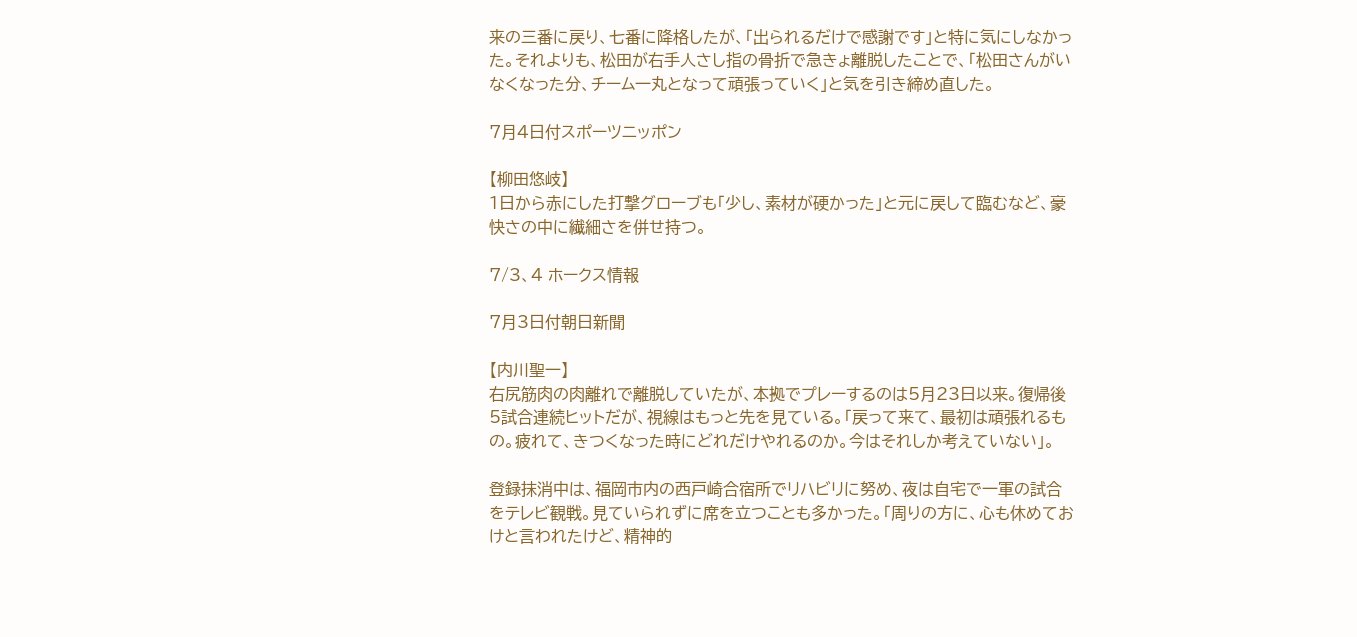来の三番に戻り、七番に降格したが、「出られるだけで感謝です」と特に気にしなかった。それよりも、松田が右手人さし指の骨折で急きょ離脱したことで、「松田さんがいなくなった分、チーム一丸となって頑張っていく」と気を引き締め直した。

7月4日付スポーツニッポン

【柳田悠岐】
1日から赤にした打撃グローブも「少し、素材が硬かった」と元に戻して臨むなど、豪快さの中に繊細さを併せ持つ。

7/3、4 ホークス情報

7月3日付朝日新聞

【内川聖一】
右尻筋肉の肉離れで離脱していたが、本拠でプレーするのは5月23日以来。復帰後5試合連続ヒットだが、視線はもっと先を見ている。「戻って来て、最初は頑張れるもの。疲れて、きつくなった時にどれだけやれるのか。今はそれしか考えていない」。

登録抹消中は、福岡市内の西戸崎合宿所でリハビリに努め、夜は自宅で一軍の試合をテレビ観戦。見ていられずに席を立つことも多かった。「周りの方に、心も休めておけと言われたけど、精神的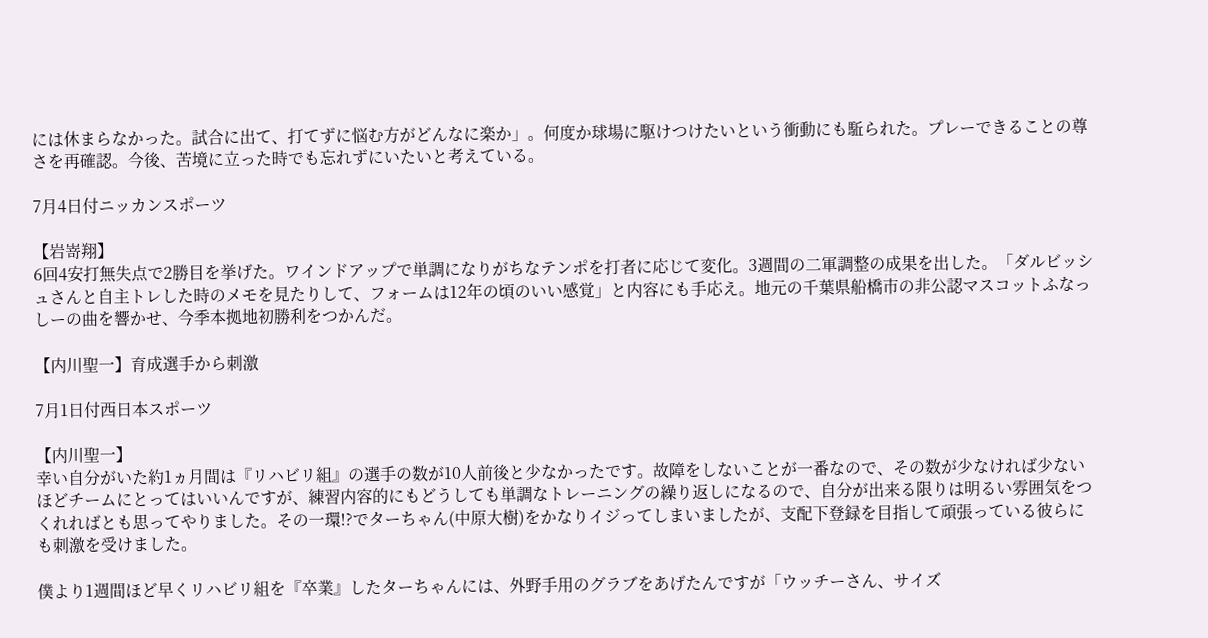には休まらなかった。試合に出て、打てずに悩む方がどんなに楽か」。何度か球場に駆けつけたいという衝動にも駈られた。プレーできることの尊さを再確認。今後、苦境に立った時でも忘れずにいたいと考えている。

7月4日付ニッカンスポーツ

【岩嵜翔】
6回4安打無失点で2勝目を挙げた。ワインドアップで単調になりがちなテンポを打者に応じて変化。3週間の二軍調整の成果を出した。「ダルビッシュさんと自主トレした時のメモを見たりして、フォームは12年の頃のいい感覚」と内容にも手応え。地元の千葉県船橋市の非公認マスコットふなっしーの曲を響かせ、今季本拠地初勝利をつかんだ。

【内川聖一】育成選手から刺激

7月1日付西日本スポーツ

【内川聖一】
幸い自分がいた約1ヵ月間は『リハビリ組』の選手の数が10人前後と少なかったです。故障をしないことが一番なので、その数が少なければ少ないほどチームにとってはいいんですが、練習内容的にもどうしても単調なトレーニングの繰り返しになるので、自分が出来る限りは明るい雰囲気をつくれればとも思ってやりました。その一環!?でターちゃん(中原大樹)をかなりイジってしまいましたが、支配下登録を目指して頑張っている彼らにも刺激を受けました。

僕より1週間ほど早くリハビリ組を『卒業』したターちゃんには、外野手用のグラブをあげたんですが「ウッチーさん、サイズ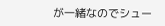が一緒なのでシュー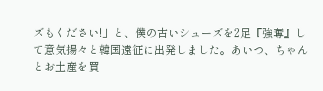ズもください!」と、僕の古いシューズを2足『強奪』して意気揚々と韓国遠征に出発しました。あいつ、ちゃんとお土産を買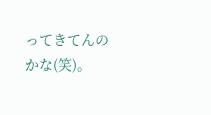ってきてんのかな(笑)。